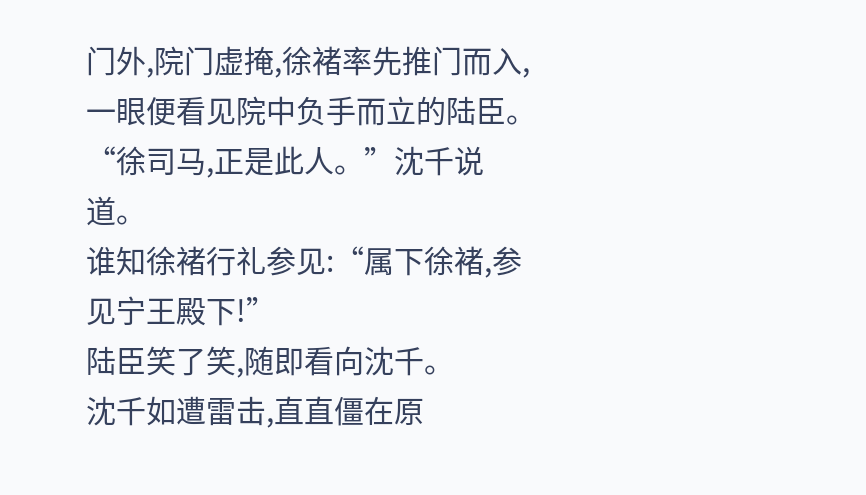门外,院门虚掩,徐褚率先推门而入,一眼便看见院中负手而立的陆臣。
“徐司马,正是此人。”沈千说道。
谁知徐褚行礼参见:“属下徐褚,参见宁王殿下!”
陆臣笑了笑,随即看向沈千。
沈千如遭雷击,直直僵在原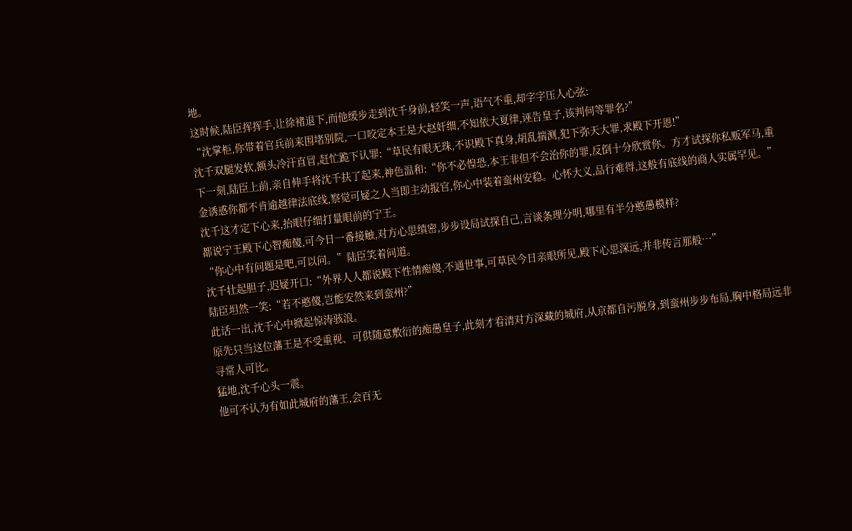地。
这时候,陆臣挥挥手,让徐褚退下,而他缓步走到沈千身前,轻笑一声,语气不重,却字字压人心弦:
“沈掌柜,你带着官兵前来围堵别院,一口咬定本王是大赵奸细,不知依大夏律,诬告皇子,该判何等罪名?”
沈千双腿发软,额头冷汗直冒,赶忙跪下认罪:“草民有眼无珠,不识殿下真身,胡乱揣测,犯下弥天大罪,求殿下开恩!”
下一刻,陆臣上前,亲自伸手将沈千扶了起来,神色温和:“你不必惶恐,本王非但不会治你的罪,反倒十分欣赏你。方才试探你私贩军马,重金诱惑你都不肯逾越律法底线,察觉可疑之人当即主动报官,你心中装着蛮州安稳。心怀大义,品行难得,这般有底线的商人实属罕见。”
沈千这才定下心来,抬眼仔细打量眼前的宁王。
都说宁王殿下心智痴傻,可今日一番接触,对方心思缜密,步步设局试探自己,言谈条理分明,哪里有半分憨愚模样?
“你心中有问题是吧,可以问。”陆臣笑着问道。
沈千壮起胆子,迟疑开口:“外界人人都说殿下性情痴傻,不通世事,可草民今日亲眼所见,殿下心思深远,并非传言那般…”
陆臣坦然一笑:“若不憨傻,岂能安然来到蛮州?”
此话一出,沈千心中掀起惊涛骇浪。
原先只当这位藩王是不受重视、可供随意敷衍的痴愚皇子,此刻才看清对方深藏的城府,从京都自污脱身,到蛮州步步布局,胸中格局远非寻常人可比。
猛地,沈千心头一震。
他可不认为有如此城府的藩王,会百无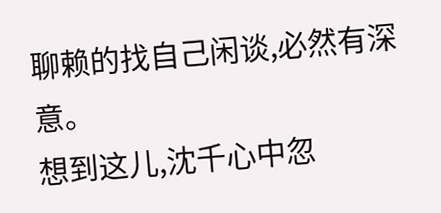聊赖的找自己闲谈,必然有深意。
想到这儿,沈千心中忽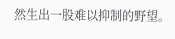然生出一股难以抑制的野望。